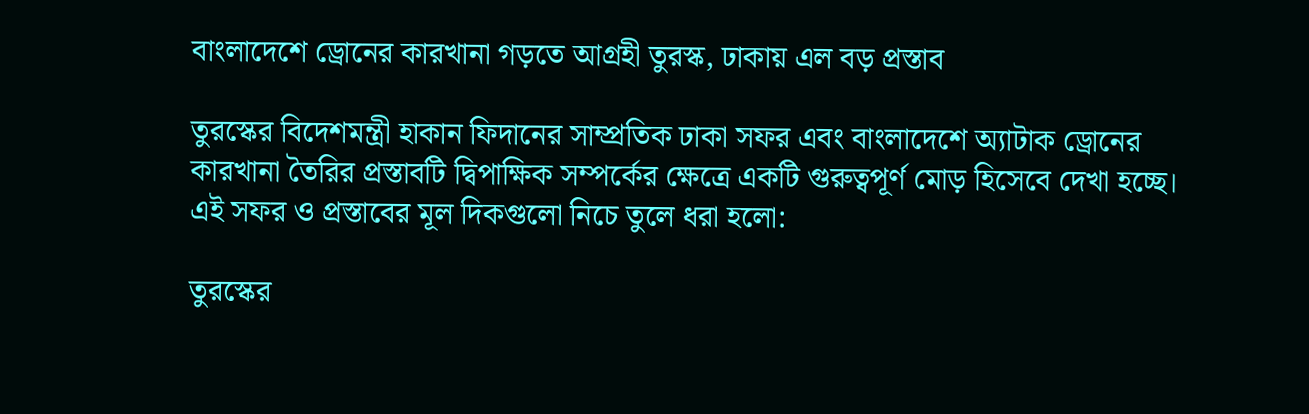বাংলাদেশে ড্রোনের কারখানা গড়তে আগ্রহী তুরস্ক, ঢাকায় এল বড় প্রস্তাব

তুরস্কের বিদেশমন্ত্রী হাকান ফিদানের সাম্প্রতিক ঢাকা সফর এবং বাংলাদেশে অ্যাটাক ড্রোনের কারখানা তৈরির প্রস্তাবটি দ্বিপাক্ষিক সম্পর্কের ক্ষেত্রে একটি গুরুত্বপূর্ণ মোড় হিসেবে দেখা হচ্ছে। এই সফর ও প্রস্তাবের মূল দিকগুলো নিচে তুলে ধরা হলো:

তুরস্কের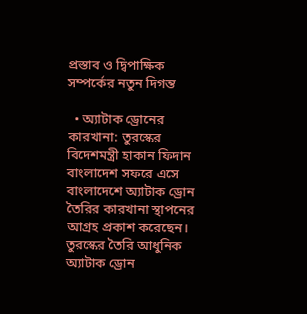প্রস্তাব ও দ্বিপাক্ষিক সম্পর্কের নতুন দিগন্ত

  • অ্যাটাক ড্রোনের কারখানা: তুরস্কের বিদেশমন্ত্রী হাকান ফিদান বাংলাদেশ সফরে এসে বাংলাদেশে অ্যাটাক ড্রোন তৈরির কারখানা স্থাপনের আগ্রহ প্রকাশ করেছেন। তুরস্কের তৈরি আধুনিক অ্যাটাক ড্রোন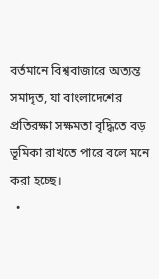বর্তমানে বিশ্ববাজারে অত্যন্ত সমাদৃত, যা বাংলাদেশের প্রতিরক্ষা সক্ষমতা বৃদ্ধিতে বড় ভূমিকা রাখতে পারে বলে মনে করা হচ্ছে।
  •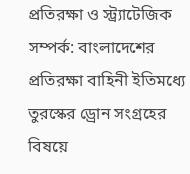প্রতিরক্ষা ও স্ট্র্যাটেজিক সম্পর্ক: বাংলাদেশের প্রতিরক্ষা বাহিনী ইতিমধ্যে তুরস্কের ড্রোন সংগ্রহের বিষয়ে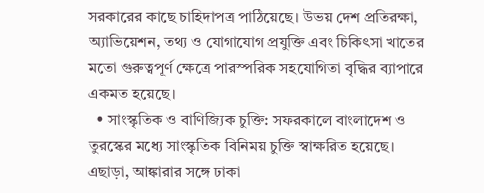সরকারের কাছে চাহিদাপত্র পাঠিয়েছে। উভয় দেশ প্রতিরক্ষা, অ্যাভিয়েশন, তথ্য ও যোগাযোগ প্রযুক্তি এবং চিকিৎসা খাতের মতো গুরুত্বপূর্ণ ক্ষেত্রে পারস্পরিক সহযোগিতা বৃদ্ধির ব্যাপারে একমত হয়েছে।
  • সাংস্কৃতিক ও বাণিজ্যিক চুক্তি: সফরকালে বাংলাদেশ ও তুরস্কের মধ্যে সাংস্কৃতিক বিনিময় চুক্তি স্বাক্ষরিত হয়েছে। এছাড়া, আঙ্কারার সঙ্গে ঢাকা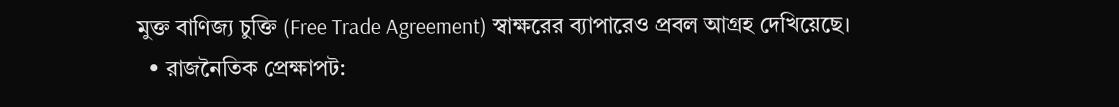মুক্ত বাণিজ্য চুক্তি (Free Trade Agreement) স্বাক্ষরের ব্যাপারেও প্রবল আগ্রহ দেখিয়েছে।
  • রাজনৈতিক প্রেক্ষাপট: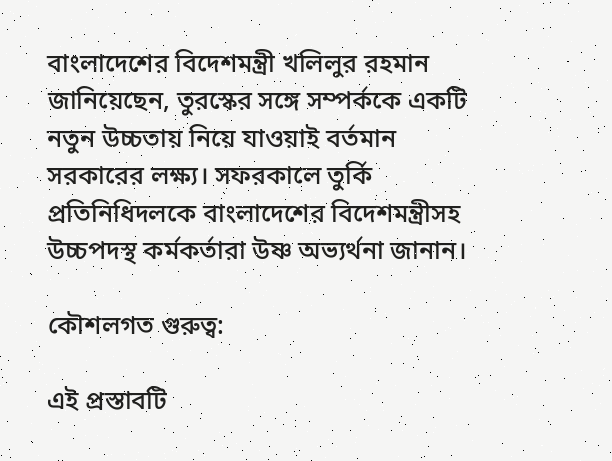বাংলাদেশের বিদেশমন্ত্রী খলিলুর রহমান জানিয়েছেন, তুরস্কের সঙ্গে সম্পর্ককে একটি নতুন উচ্চতায় নিয়ে যাওয়াই বর্তমান সরকারের লক্ষ্য। সফরকালে তুর্কি প্রতিনিধিদলকে বাংলাদেশের বিদেশমন্ত্রীসহ উচ্চপদস্থ কর্মকর্তারা উষ্ণ অভ্যর্থনা জানান।

কৌশলগত গুরুত্ব:

এই প্রস্তাবটি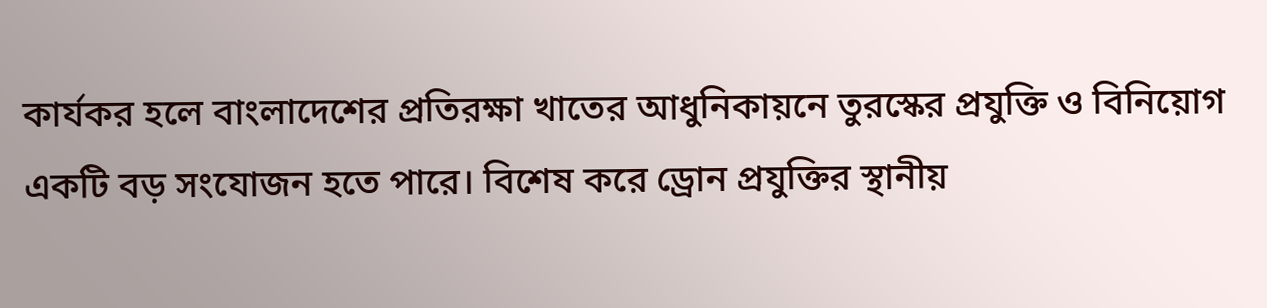কার্যকর হলে বাংলাদেশের প্রতিরক্ষা খাতের আধুনিকায়নে তুরস্কের প্রযুক্তি ও বিনিয়োগ একটি বড় সংযোজন হতে পারে। বিশেষ করে ড্রোন প্রযুক্তির স্থানীয়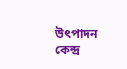উৎপাদন কেন্দ্র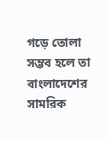গড়ে তোলা সম্ভব হলে তা বাংলাদেশের সামরিক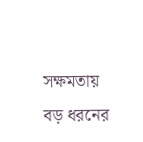সক্ষমতায় বড় ধরনের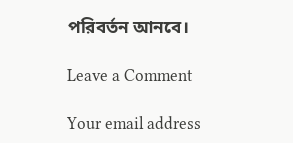পরিবর্তন আনবে।

Leave a Comment

Your email address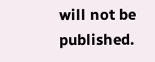will not be published.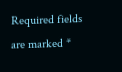Required fields are marked *